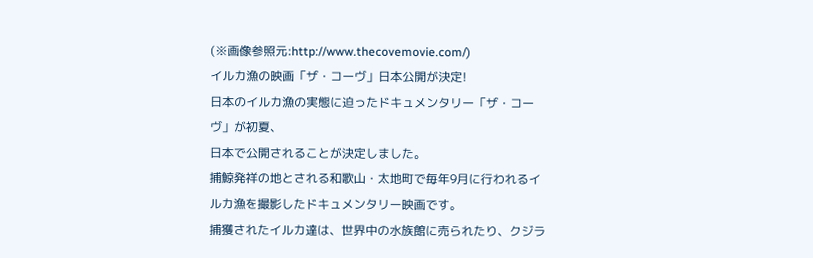(※画像参照元:http://www.thecovemovie.com/)
イルカ漁の映画「ザ・コーヴ」日本公開が決定!
日本のイルカ漁の実態に迫ったドキュメンタリー「ザ・コーヴ」が初夏、
日本で公開されることが決定しました。
捕鯨発祥の地とされる和歌山・太地町で毎年9月に行われるイルカ漁を撮影したドキュメンタリー映画です。
捕獲されたイルカ達は、世界中の水族館に売られたり、クジラ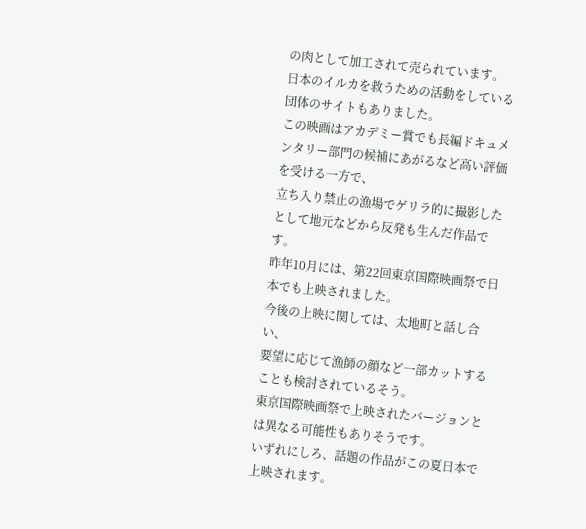の肉として加工されて売られています。
日本のイルカを救うための活動をしている団体のサイトもありました。
この映画はアカデミー賞でも長編ドキュメンタリー部門の候補にあがるなど高い評価を受ける一方で、
立ち入り禁止の漁場でゲリラ的に撮影したとして地元などから反発も生んだ作品です。
昨年10月には、第22回東京国際映画祭で日本でも上映されました。
今後の上映に関しては、太地町と話し合い、
要望に応じて漁師の顔など一部カットすることも検討されているそう。
東京国際映画祭で上映されたバージョンとは異なる可能性もありそうです。
いずれにしろ、話題の作品がこの夏日本で上映されます。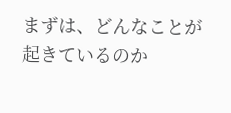まずは、どんなことが起きているのか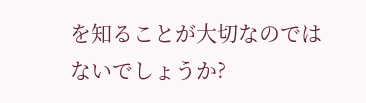を知ることが大切なのではないでしょうか?